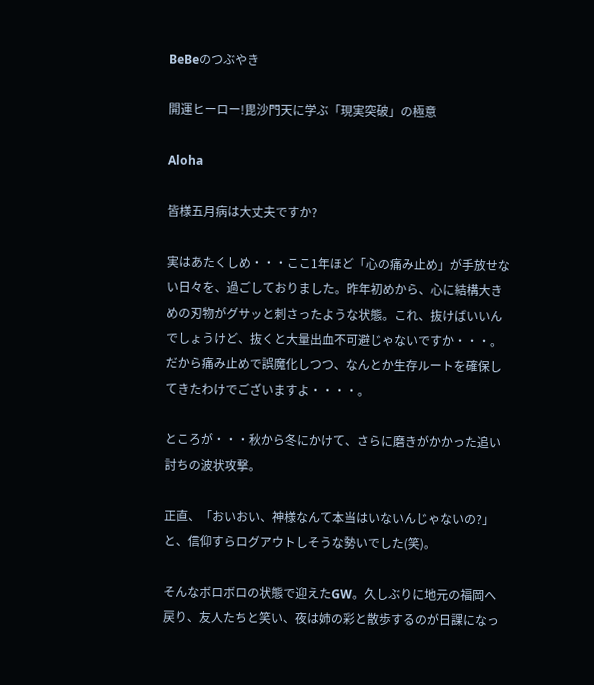BeBeのつぶやき

開運ヒーロー!毘沙門天に学ぶ「現実突破」の極意

Aloha

皆様五月病は大丈夫ですか?

実はあたくしめ・・・ここ1年ほど「心の痛み止め」が手放せない日々を、過ごしておりました。昨年初めから、心に結構大きめの刃物がグサッと刺さったような状態。これ、抜けばいいんでしょうけど、抜くと大量出血不可避じゃないですか・・・。だから痛み止めで誤魔化しつつ、なんとか生存ルートを確保してきたわけでございますよ・・・・。

ところが・・・秋から冬にかけて、さらに磨きがかかった追い討ちの波状攻撃。

正直、「おいおい、神様なんて本当はいないんじゃないの?」と、信仰すらログアウトしそうな勢いでした(笑)。

そんなボロボロの状態で迎えたGW。久しぶりに地元の福岡へ戻り、友人たちと笑い、夜は姉の彩と散歩するのが日課になっ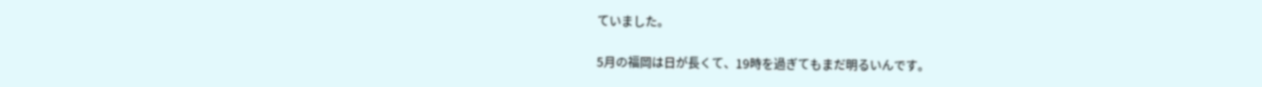ていました。

5月の福岡は日が長くて、19時を過ぎてもまだ明るいんです。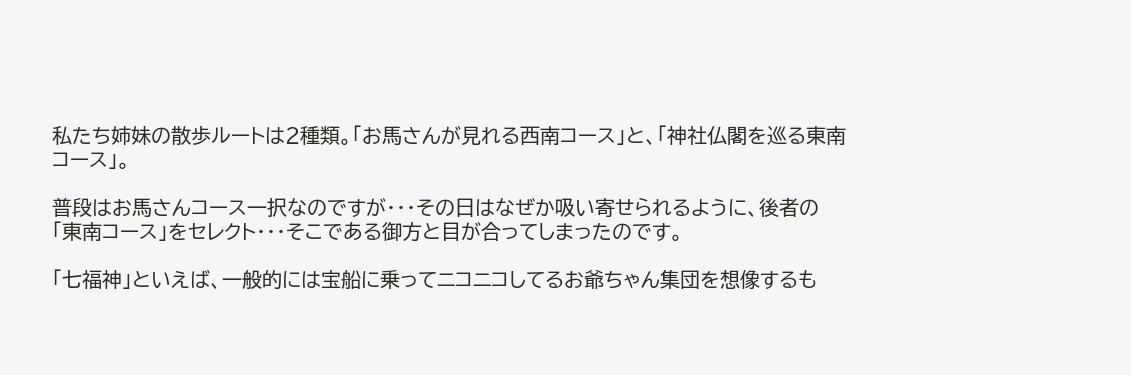私たち姉妹の散歩ルートは2種類。「お馬さんが見れる西南コース」と、「神社仏閣を巡る東南コース」。

普段はお馬さんコース一択なのですが・・・その日はなぜか吸い寄せられるように、後者の「東南コース」をセレクト・・・そこである御方と目が合ってしまったのです。

「七福神」といえば、一般的には宝船に乗ってニコニコしてるお爺ちゃん集団を想像するも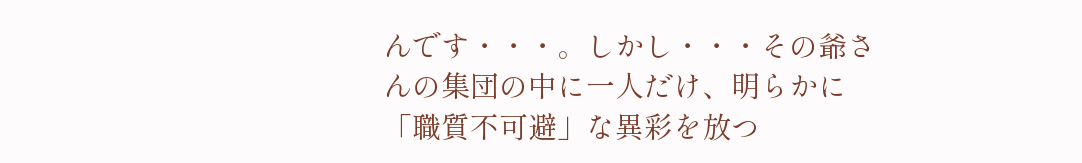んです・・・。しかし・・・その爺さんの集団の中に一人だけ、明らかに「職質不可避」な異彩を放つ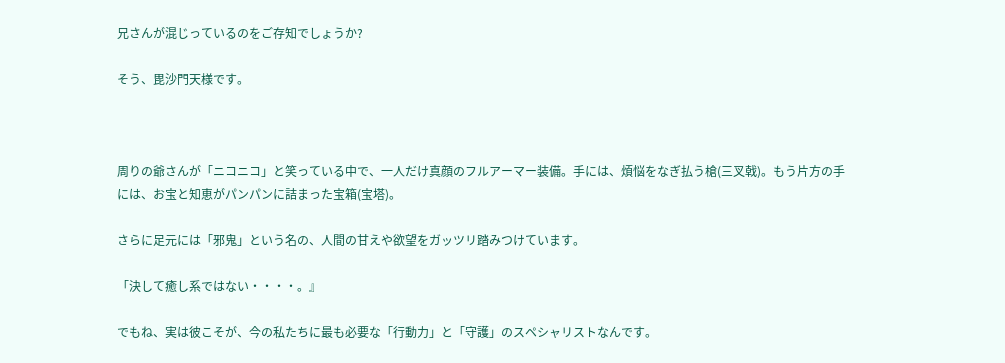兄さんが混じっているのをご存知でしょうか?

そう、毘沙門天様です。



周りの爺さんが「ニコニコ」と笑っている中で、一人だけ真顔のフルアーマー装備。手には、煩悩をなぎ払う槍(三叉戟)。もう片方の手には、お宝と知恵がパンパンに詰まった宝箱(宝塔)。

さらに足元には「邪鬼」という名の、人間の甘えや欲望をガッツリ踏みつけています。

「決して癒し系ではない・・・・。』

でもね、実は彼こそが、今の私たちに最も必要な「行動力」と「守護」のスペシャリストなんです。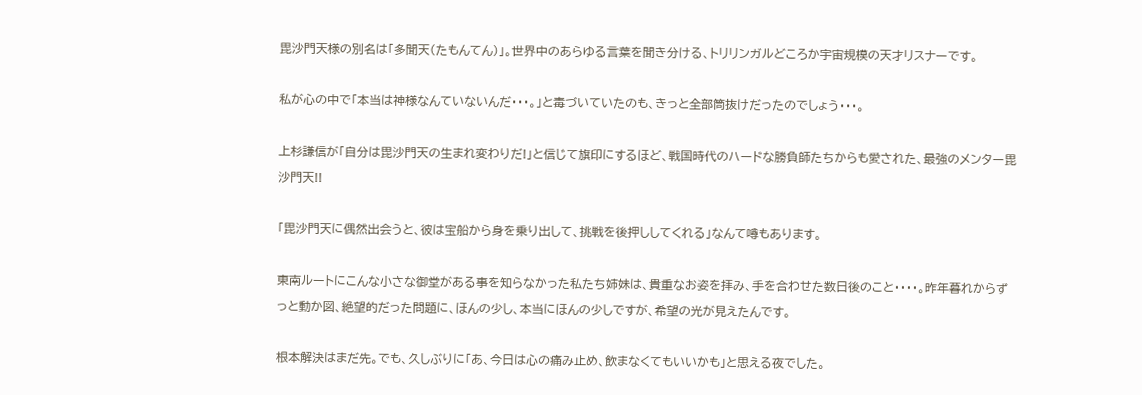毘沙門天様の別名は「多聞天(たもんてん)」。世界中のあらゆる言葉を聞き分ける、トリリンガルどころか宇宙規模の天才リスナーです。

私が心の中で「本当は神様なんていないんだ・・・。」と毒づいていたのも、きっと全部筒抜けだったのでしょう・・・。

上杉謙信が「自分は毘沙門天の生まれ変わりだ!」と信じて旗印にするほど、戦国時代のハードな勝負師たちからも愛された、最強のメンター毘沙門天!!

「毘沙門天に偶然出会うと、彼は宝船から身を乗り出して、挑戦を後押ししてくれる」なんて噂もあります。

東南ルートにこんな小さな御堂がある事を知らなかった私たち姉妹は、貴重なお姿を拝み、手を合わせた数日後のこと・・・・。昨年暮れからずっと動か図、絶望的だった問題に、ほんの少し、本当にほんの少しですが、希望の光が見えたんです。

根本解決はまだ先。でも、久しぶりに「あ、今日は心の痛み止め、飲まなくてもいいかも」と思える夜でした。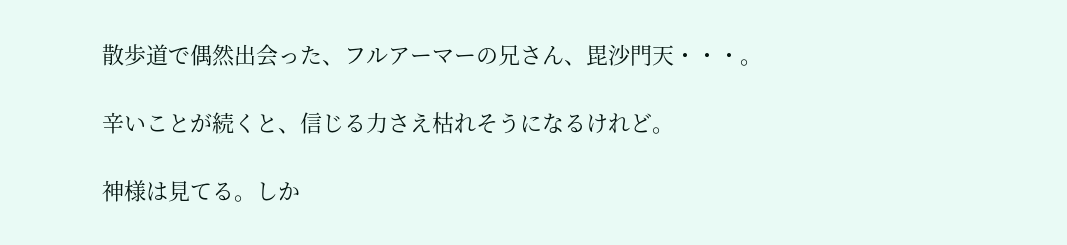散歩道で偶然出会った、フルアーマーの兄さん、毘沙門天・・・。

辛いことが続くと、信じる力さえ枯れそうになるけれど。

神様は見てる。しか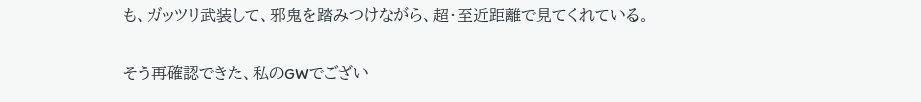も、ガッツリ武装して、邪鬼を踏みつけながら、超・至近距離で見てくれている。

そう再確認できた、私のGWでござい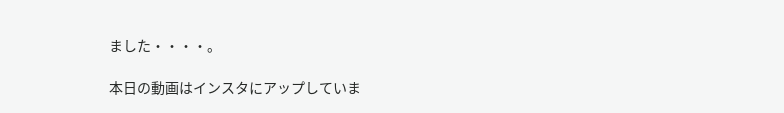ました・・・・。

本日の動画はインスタにアップしていま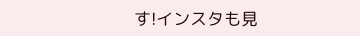す!インスタも見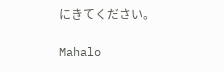にきてください。

Mahalo